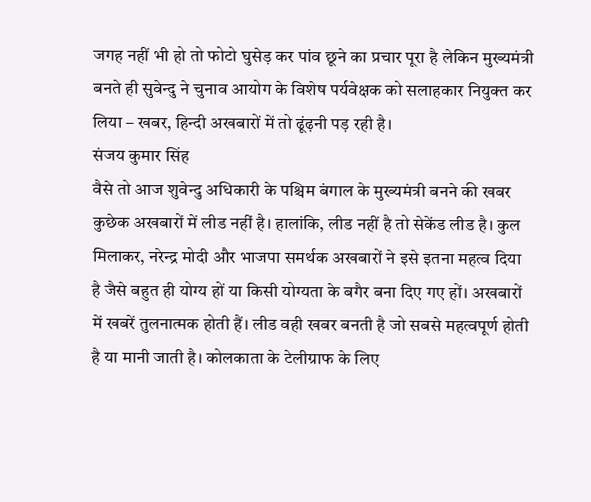जगह नहीं भी हो तो फोटो घुसेड़ कर पांव छूने का प्रचार पूरा है लेकिन मुख्यमंत्री बनते ही सुवेन्दु ने चुनाव आयोग के विशेष पर्यवेक्षक को सलाहकार नियुक्त कर लिया – खबर, हिन्दी अखबारों में तो ढूंढ़नी पड़ रही है।
संजय कुमार सिंह
वैसे तो आज शुवेन्दु अधिकारी के पश्चिम बंगाल के मुख्यमंत्री बनने की खबर कुछेक अखबारों में लीड नहीं है। हालांकि, लीड नहीं है तो सेकेंड लीड है। कुल मिलाकर, नरेन्द्र मोदी और भाजपा समर्थक अखबारों ने इसे इतना महत्व दिया है जैसे बहुत ही योग्य हों या किसी योग्यता के बगैर बना दिए गए हों। अखबारों में खबरें तुलनात्मक होती हैं। लीड वही खबर बनती है जो सबसे महत्वपूर्ण होती है या मानी जाती है। कोलकाता के टेलीग्राफ के लिए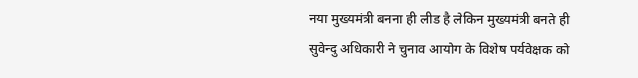नया मुख्यमंत्री बनना ही लीड है लेकिन मुख्यमंत्री बनते ही सुवेन्दु अधिकारी ने चुनाव आयोग के विशेष पर्यवेक्षक को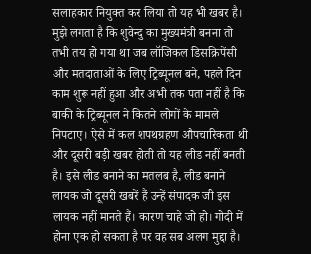सलाहकार नियुक्त कर लिया तो यह भी खबर है। मुझे लगता है कि शुवेन्दु का मुख्यमंत्री बनना तो तभी तय हो गया था जब लॉजिकल डिसक्रिपेंसी और मतदाताओं के लिए ट्रिब्यूनल बने, पहले दिन काम शुरू नहीं हुआ और अभी तक पता नहीं है कि बाकी के ट्रिब्यूनल ने कितने लोगों के मामले निपटाए। ऐसे में कल शपथग्रहण औपचारिकता थी और दूसरी बड़ी खबर होती तो यह लीड नहीं बनती है। इसे लीड बनाने का मतलब है, लीड बनाने लायक जो दूसरी खबरें हैं उन्हें संपादक जी इस लायक नहीं मानते हैं। कारण चाहे जो हो। गोदी में होना एक हो सकता है पर वह सब अलग मुद्दा है।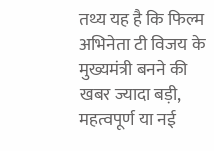तथ्य यह है कि फिल्म अभिनेता टी विजय के मुख्यमंत्री बनने की खबर ज्यादा बड़ी, महत्वपूर्ण या नई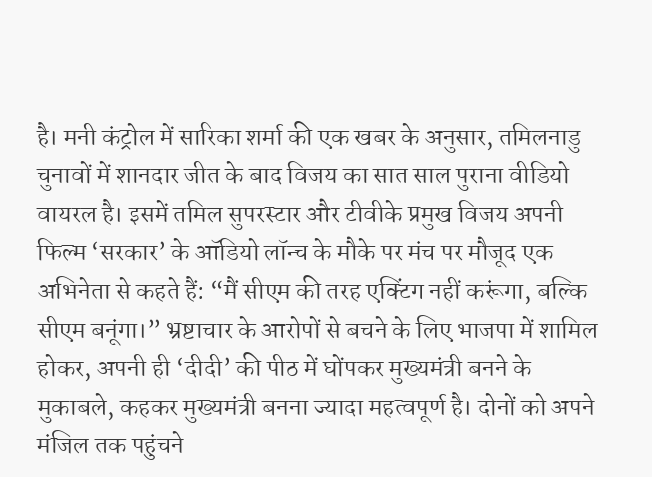है। मनी कंट्रोल में सारिका शर्मा की एक खबर के अनुसार, तमिलनाडु चुनावों में शानदार जीत के बाद विजय का सात साल पुराना वीडियो वायरल है। इसमें तमिल सुपरस्टार और टीवीके प्रमुख विजय अपनी फिल्म ‘सरकार’ के ऑडियो लॉन्च के मौके पर मंच पर मौजूद एक अभिनेता से कहते हैं: “मैं सीएम की तरह एक्टिंग नहीं करूंगा, बल्कि सीएम बनूंगा।” भ्रष्टाचार के आरोपों से बचने के लिए भाजपा में शामिल होकर, अपनी ही ‘दीदी’ की पीठ में घोंपकर मुख्यमंत्री बनने के मुकाबले, कहकर मुख्यमंत्री बनना ज्यादा महत्वपूर्ण है। दोनों को अपने मंजिल तक पहुंचने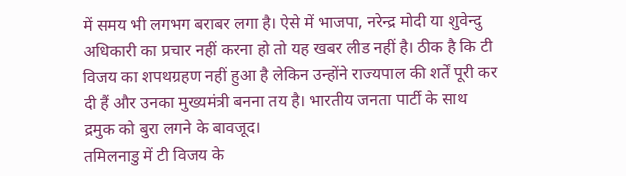में समय भी लगभग बराबर लगा है। ऐसे में भाजपा, नरेन्द्र मोदी या शुवेन्दु अधिकारी का प्रचार नहीं करना हो तो यह खबर लीड नहीं है। ठीक है कि टी विजय का शपथग्रहण नहीं हुआ है लेकिन उन्होंने राज्यपाल की शर्तें पूरी कर दी हैं और उनका मुख्यमंत्री बनना तय है। भारतीय जनता पार्टी के साथ द्रमुक को बुरा लगने के बावजूद।
तमिलनाडु में टी विजय के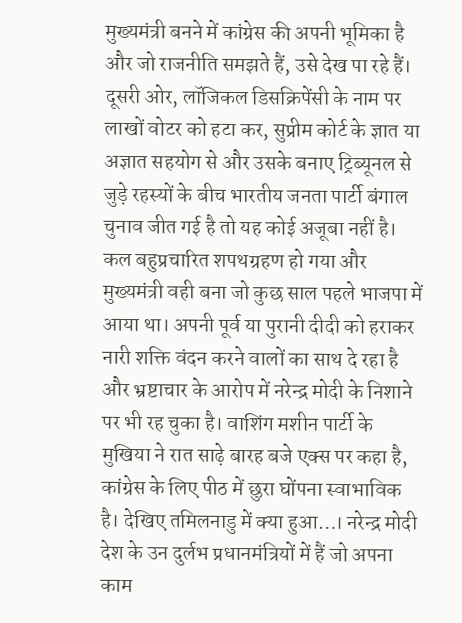मुख्यमंत्री बनने में कांग्रेस की अपनी भूमिका है और जो राजनीति समझते हैं, उसे देख पा रहे हैं। दूसरी ओर, लॉजिकल डिसक्रिपेंसी के नाम पर लाखों वोटर को हटा कर, सुप्रीम कोर्ट के ज्ञात या अज्ञात सहयोग से और उसके बनाए ट्रिब्यूनल से जुड़े रहस्यों के बीच भारतीय जनता पार्टी बंगाल चुनाव जीत गई है तो यह कोई अजूबा नहीं है। कल बहुप्रचारित शपथग्रहण हो गया और मुख्यमंत्री वही बना जो कुछ साल पहले भाजपा में आया था। अपनी पूर्व या पुरानी दीदी को हराकर नारी शक्ति वंदन करने वालों का साथ दे रहा है और भ्रष्टाचार के आरोप में नरेन्द्र मोदी के निशाने पर भी रह चुका है। वाशिंग मशीन पार्टी के मुखिया ने रात साढ़े बारह बजे एक्स पर कहा है, कांग्रेस के लिए पीठ में छुरा घोंपना स्वाभाविक है। देखिए तमिलनाडु में क्या हुआ…। नरेन्द्र मोदी देश के उन दुर्लभ प्रधानमंत्रियों में हैं जो अपना काम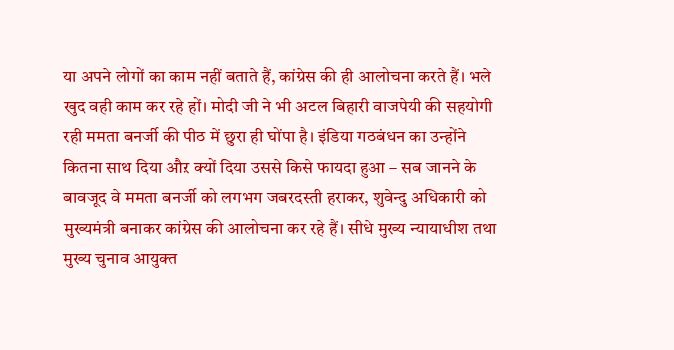या अपने लोगों का काम नहीं बताते हैं, कांग्रेस की ही आलोचना करते हैं। भले खुद वही काम कर रहे हों। मोदी जी ने भी अटल बिहारी वाजपेयी की सहयोगी रही ममता बनर्जी की पीठ में छुरा ही घोंपा है। इंडिया गठबंधन का उन्होंने कितना साथ दिया औऱ क्यों दिया उससे किसे फायदा हुआ – सब जानने के बावजूद वे ममता बनर्जी को लगभग जबरदस्ती हराकर, शुवेन्दु अधिकारी को मुख्यमंत्री बनाकर कांग्रेस की आलोचना कर रहे हैं। सीधे मुख्य न्यायाधीश तथा मुख्य चुनाव आयुक्त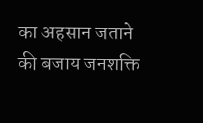का अहसान जताने की बजाय जनशक्ति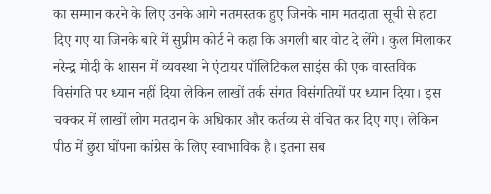का सम्मान करने के लिए उनके आगे नतमस्तक हुए जिनके नाम मतदाता सूची से हटा दिए गए या जिनके बारे में सुप्रीम कोर्ट ने कहा कि अगली बार वोट दे लेंगे। कुल मिलाकर नरेन्द्र मोदी के शासन में व्यवस्था ने एंटायर पॉलिटिकल साइंस की एक वास्तविक विसंगति पर ध्यान नहीं दिया लेकिन लाखों तर्क संगत विसंगतियों पर ध्यान दिया। इस चक्कर में लाखों लोग मतदान के अधिकार और कर्तव्य से वंचित कर दिए गए। लेकिन पीठ में छुरा घोंपना कांग्रेस के लिए स्वाभाविक है। इतना सब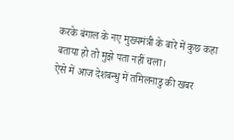करके बंगाल के नए मुख्यमंत्री के बारे में कुछ कहा बताया हो तो मुझे पता नहीं चला।
ऐसे में आज देशबन्धु में तमिलनाडु की खबर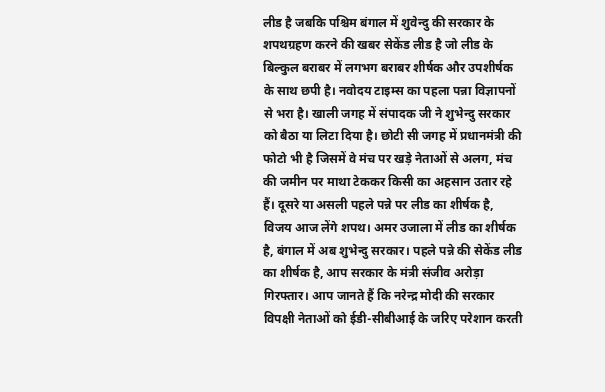लीड है जबकि पश्चिम बंगाल में शुवेन्दु की सरकार के शपथग्रहण करने की खबर सेकेंड लीड है जो लीड के बिल्कुल बराबर में लगभग बराबर शीर्षक और उपशीर्षक के साथ छपी है। नवोदय टाइम्स का पहला पन्ना विज्ञापनों से भरा है। खाली जगह में संपादक जी ने शुभेन्दु सरकार को बैठा या लिटा दिया है। छोटी सी जगह में प्रधानमंत्री की फोटो भी है जिसमें वे मंच पर खड़े नेताओं से अलग, मंच की जमीन पर माथा टेककर किसी का अहसान उतार रहे हैं। दूसरे या असली पहले पन्ने पर लीड का शीर्षक है, विजय आज लेंगे शपथ। अमर उजाला में लीड का शीर्षक है, बंगाल में अब शुभेन्दु सरकार। पहले पन्ने की सेकेंड लीड का शीर्षक है, आप सरकार के मंत्री संजीव अरोड़ा गिरफ्तार। आप जानते हैं कि नरेन्द्र मोदी की सरकार विपक्षी नेताओं को ईडी-सीबीआई के जरिए परेशान करती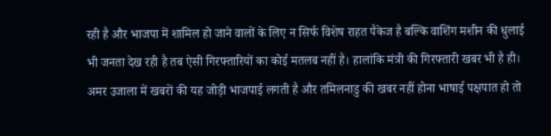रही है और भाजपा में शामिल हो जाने वालों के लिए न सिर्फ विशेष राहत पैकेज है बल्कि वाशिंग मशीन की धुलाई भी जनता देख रही है तब ऐसी गिरफ्तारियों का कोई मतलब नहीं है। हालांकि मंत्री की गिरफ्तारी खबर भी है ही। अमर उजाला में खबरों की यह जोड़ी भाजपाई लगती है और तमिलनाडु की खबर नहीं होना भाषाई पक्षपात हो तो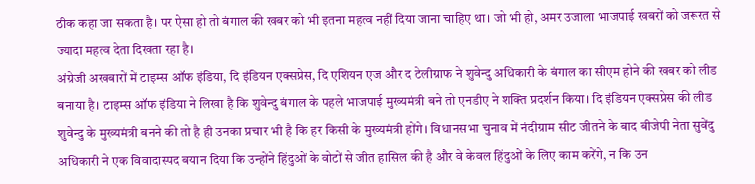ठीक कहा जा सकता है। पर ऐसा हो तो बंगाल की खबर को भी इतना महत्व नहीं दिया जाना चाहिए था। जो भी हो, अमर उजाला भाजपाई खबरों को जरूरत से ज्यादा महत्व देता दिखता रहा है।
अंग्रेजी अखबारों में टाइम्स ऑफ इंडिया, दि इंडियन एक्सप्रेस, दि एशियन एज और द टेलीग्राफ ने शुवेन्दु अधिकारी के बंगाल का सीएम होने की खबर को लीड बनाया है। टाइम्स ऑफ इंडिया ने लिखा है कि शुवेन्दु बंगाल के पहले भाजपाई मुख्यमंत्री बने तो एनडीए ने शक्ति प्रदर्शन किया। दि इंडियन एक्सप्रेस की लीड शुवेन्दु के मुख्यमंत्री बनने की तो है ही उनका प्रचार भी है कि हर किसी के मुख्यमंत्री होंगे। विधानसभा चुनाव में नंदीग्राम सीट जीतने के बाद बीजेपी नेता सुवेंदु अधिकारी ने एक विवादास्पद बयान दिया कि उन्होंने हिंदुओं के वोटों से जीत हासिल की है और वे केवल हिंदुओं के लिए काम करेंगे, न कि उन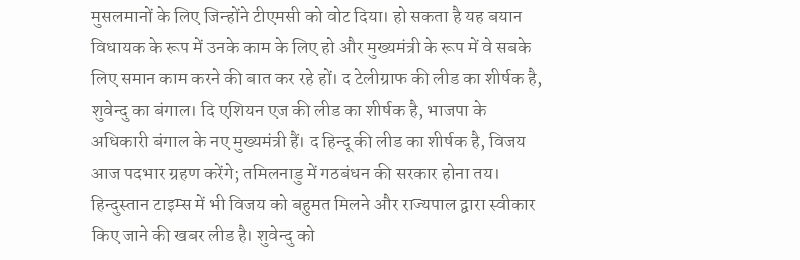मुसलमानों के लिए जिन्होंने टीएमसी को वोट दिया। हो सकता है यह बयान विधायक के रूप में उनके काम के लिए हो और मुख्यमंत्री के रूप में वे सबके लिए समान काम करने की बात कर रहे हों। द टेलीग्राफ की लीड का शीर्षक है, शुवेन्दु का बंगाल। दि एशियन एज की लीड का शीर्षक है, भाजपा के अधिकारी बंगाल के नए मुख्यमंत्री हैं। द हिन्दू की लीड का शीर्षक है, विजय आज पदभार ग्रहण करेंगे; तमिलनाडु में गठबंधन की सरकार होना तय। हिन्दुस्तान टाइम्स में भी विजय को बहुमत मिलने और राज्यपाल द्वारा स्वीकार किए जाने की खबर लीड है। शुवेन्दु को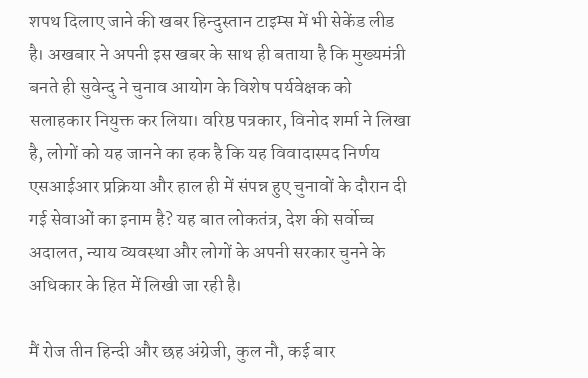शपथ दिलाए जाने की खबर हिन्दुस्तान टाइम्स में भी सेकेंड लीड है। अखबार ने अपनी इस खबर के साथ ही बताया है कि मुख्यमंत्री बनते ही सुवेन्दु ने चुनाव आयोग के विशेष पर्यवेक्षक को सलाहकार नियुक्त कर लिया। वरिष्ठ पत्रकार, विनोद शर्मा ने लिखा है, लोगों को यह जानने का हक है कि यह विवादास्पद निर्णय एसआईआर प्रक्रिया और हाल ही में संपन्न हुए चुनावों के दौरान दी गई सेवाओं का इनाम है? यह बात लोकतंत्र, देश की सर्वोच्च अदालत, न्याय व्यवस्था और लोगों के अपनी सरकार चुनने के अधिकार के हित में लिखी जा रही है।

मैं रोज तीन हिन्दी और छह अंग्रेजी, कुल नौ, कई बार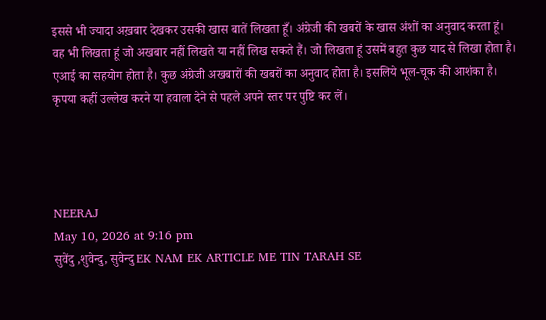इससे भी ज्यादा अख़बार देखकर उसकी खास बातें लिखता हूँ। अंग्रेजी की खबरों के खास अंशों का अनुवाद करता हूं। वह भी लिखता हूं जो अखबार नहीं लिखते या नहीं लिख सकते हैं। जो लिखता हूं उसमें बहुत कुछ याद से लिखा होता है। एआई का सहयोग होता है। कुछ अंग्रेजी अखबारों की खबरों का अनुवाद होता है। इसलिये भूल-चूक की आशंका है। कृपया कहीं उल्लेख करने या हवाला देने से पहले अपने स्तर पर पुष्टि कर लें।




NEERAJ
May 10, 2026 at 9:16 pm
सुवेंदु ,शुवेन्दु, सुवेन्दु EK NAM EK ARTICLE ME TIN TARAH SE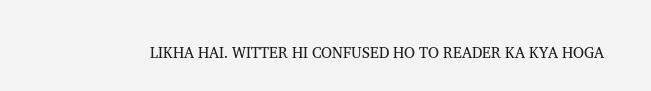LIKHA HAI. WITTER HI CONFUSED HO TO READER KA KYA HOGA